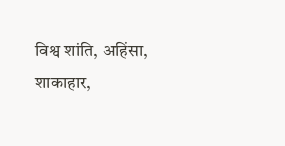विश्व शांति, अहिंसा, शाकाहार,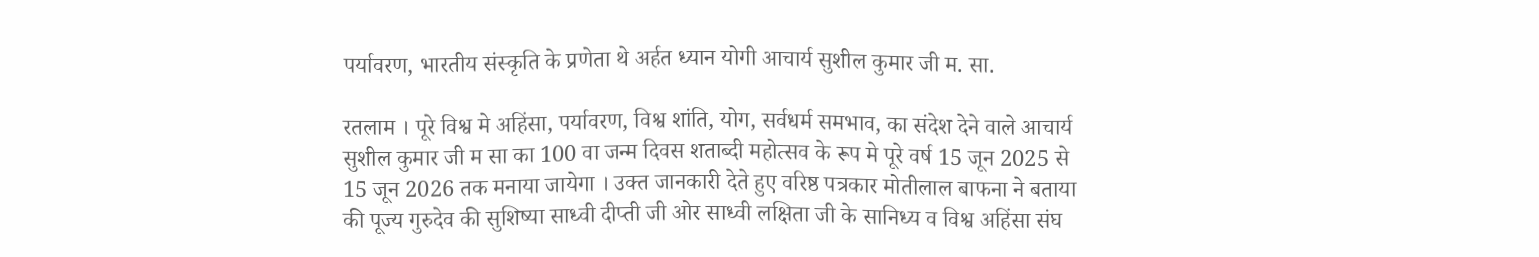पर्यावरण, भारतीय संस्कृति के प्रणेता थे अर्हत ध्यान योगी आचार्य सुशील कुमार जी म. सा.

रतलाम । पूरे विश्व मे अहिंसा, पर्यावरण, विश्व शांति, योग, सर्वधर्म समभाव, का संदेश देने वाले आचार्य सुशील कुमार जी म सा का 100 वा जन्म दिवस शताब्दी महोत्सव के रूप मे पूरे वर्ष 15 जून 2025 से 15 जून 2026 तक मनाया जायेगा । उक्त जानकारी देते हुए वरिष्ठ पत्रकार मोतीलाल बाफना ने बताया की पूज्य गुरुदेव की सुशिष्या साध्वी दीप्ती जी ओर साध्वी लक्षिता जी के सानिध्य व विश्व अहिंसा संघ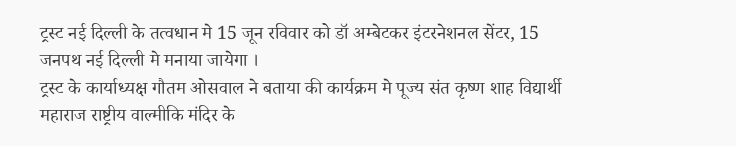ट्रस्ट नई दिल्ली के तत्वधान मे 15 जून रविवार को डॉ अम्बेटकर इंटरनेशनल सेंटर, 15 जनपथ नई दिल्ली मे मनाया जायेगा ।
ट्रस्ट के कार्याध्यक्ष गौतम ओसवाल ने बताया की कार्यक्रम मे पूज्य संत कृष्ण शाह विद्यार्थी महाराज राष्ट्रीय वाल्मीकि मंदिर के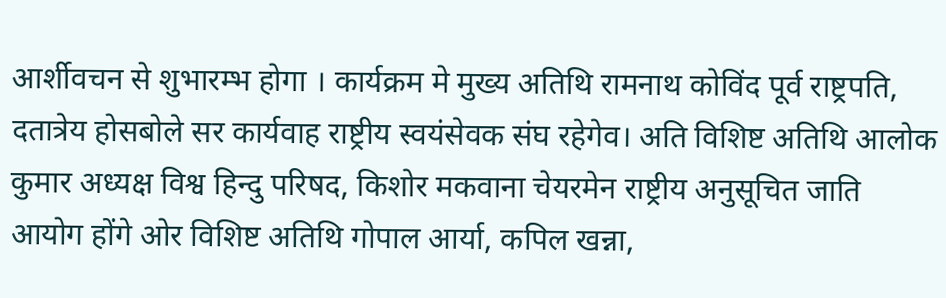आर्शीवचन से शुभारम्भ होगा । कार्यक्रम मे मुख्य अतिथि रामनाथ कोविंद पूर्व राष्ट्रपति, दतात्रेय होसबोले सर कार्यवाह राष्ट्रीय स्वयंसेवक संघ रहेगेव। अति विशिष्ट अतिथि आलोक कुमार अध्यक्ष विश्व हिन्दु परिषद, किशोर मकवाना चेयरमेन राष्ट्रीय अनुसूचित जाति आयोग होंगे ओर विशिष्ट अतिथि गोपाल आर्या, कपिल खन्ना,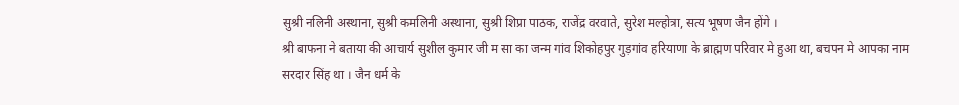सुश्री नलिनी अस्थाना, सुश्री कमलिनी अस्थाना, सुश्री शिप्रा पाठक, राजेंद्र वरवाते, सुरेश मल्होत्रा, सत्य भूषण जैन होंगे ।
श्री बाफना ने बताया की आचार्य सुशील कुमार जी म सा का जन्म गांव शिकोहपुर गुड़गांव हरियाणा के ब्राह्मण परिवार मे हुआ था, बचपन मे आपका नाम सरदार सिंह था । जैन धर्म के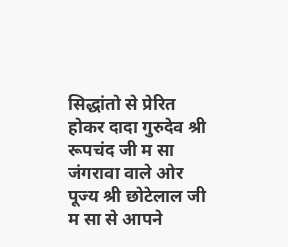सिद्धांतो से प्रेरित होकर दादा गुरुदेव श्री रूपचंद जी म सा जंगरावा वाले ओर पूज्य श्री छोटेलाल जी म सा से आपने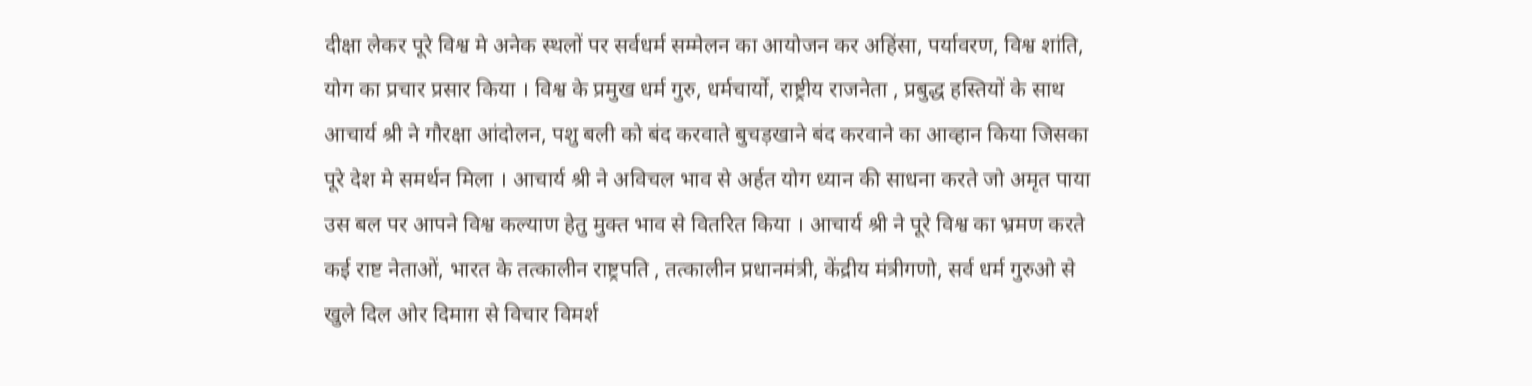दीक्षा लेकर पूरे विश्व मे अनेक स्थलों पर सर्वधर्म सम्मेलन का आयोजन कर अहिंसा, पर्यावरण, विश्व शांति, योग का प्रचार प्रसार किया । विश्व के प्रमुख धर्म गुरु, धर्मचार्यो, राष्ट्रीय राजनेता , प्रबुद्ध हस्तियों के साथ आचार्य श्री ने गौरक्षा आंदोलन, पशु बली को बंद करवाते बुचड़खाने बंद करवाने का आव्हान किया जिसका पूरे देश मे समर्थन मिला । आचार्य श्री ने अविचल भाव से अर्हत योग ध्यान की साधना करते जो अमृत पाया उस बल पर आपने विश्व कल्याण हेतु मुक्त भाव से वितरित किया । आचार्य श्री ने पूरे विश्व का भ्रमण करते कई राष्ट नेताओं, भारत के तत्कालीन राष्ट्रपति , तत्कालीन प्रधानमंत्री, केंद्रीय मंत्रीगणो, सर्व धर्म गुरुओ से खुले दिल ओर दिमाग़ से विचार विमर्श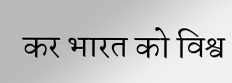कर भारत को विश्व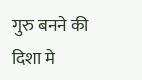गुरु बनने की दिशा मे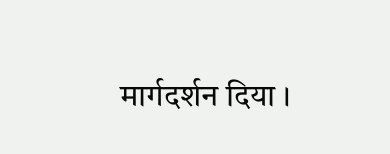मार्गदर्शन दिया ।